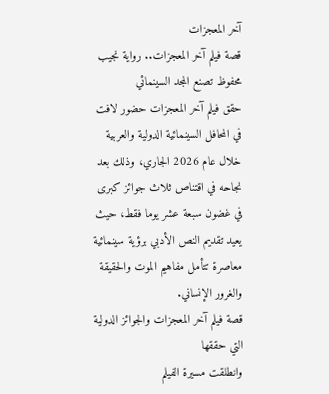آخر المعجزات
قصة فيلم آخر المعجزات.. رواية نجيب محفوظ تصنع المجد السينمائي
حقق فيلم آخر المعجزات حضور لافت في المحافل السينمائية الدولية والعربية خلال عام 2026 الجاري، وذلك بعد نجاحه في اقتناص ثلاث جوائز كبرى في غضون سبعة عشر يوما فقط، حيث يعيد تقديم النص الأدبي برؤية سينمائية معاصرة تتأمل مفاهيم الموت والحقيقة والغرور الإنساني.
قصة فيلم آخر المعجزات والجوائز الدولية التي حققها
وانطلقت مسيرة الفيلم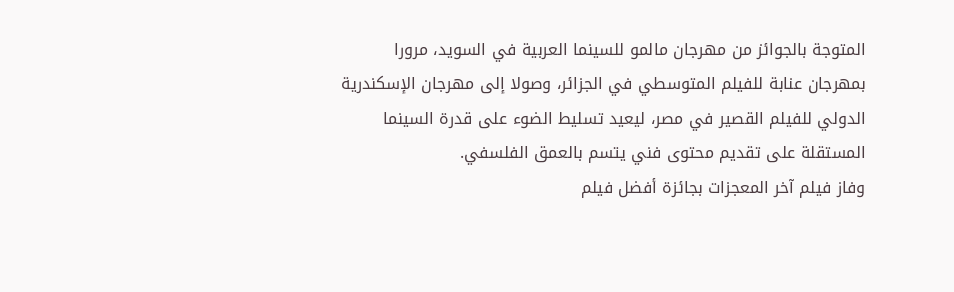المتوجة بالجوائز من مهرجان مالمو للسينما العربية في السويد، مرورا بمهرجان عنابة للفيلم المتوسطي في الجزائر، وصولا إلى مهرجان الإسكندرية الدولي للفيلم القصير في مصر، ليعيد تسليط الضوء على قدرة السينما المستقلة على تقديم محتوى فني يتسم بالعمق الفلسفي.
وفاز فيلم آخر المعجزات بجائزة أفضل فيلم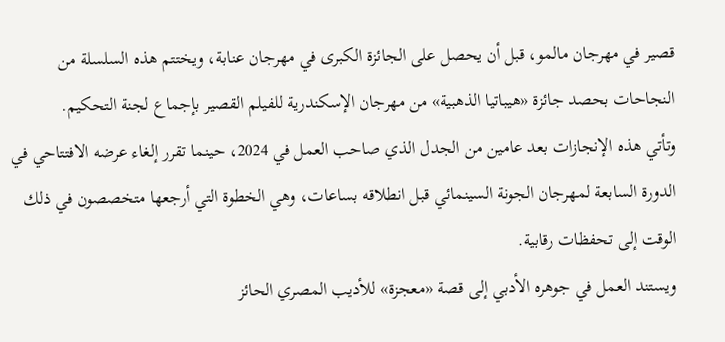قصير في مهرجان مالمو، قبل أن يحصل على الجائزة الكبرى في مهرجان عنابة، ويختتم هذه السلسلة من النجاحات بحصد جائزة «هيباتيا الذهبية» من مهرجان الإسكندرية للفيلم القصير بإجماع لجنة التحكيم.
وتأتي هذه الإنجازات بعد عامين من الجدل الذي صاحب العمل في 2024، حينما تقرر إلغاء عرضه الافتتاحي في الدورة السابعة لمهرجان الجونة السينمائي قبل انطلاقه بساعات، وهي الخطوة التي أرجعها متخصصون في ذلك الوقت إلى تحفظات رقابية.
ويستند العمل في جوهره الأدبي إلى قصة «معجزة» للأديب المصري الحائز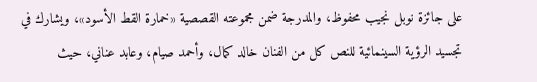على جائزة نوبل نجيب محفوظ، والمدرجة ضمن مجموعته القصصية «خمارة القط الأسود»، ويشارك في تجسيد الرؤية السينمائية للنص كل من الفنان خالد كمال، وأحمد صيام، وعابد عناني، حيث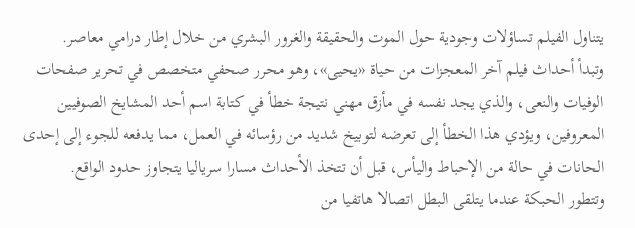يتناول الفيلم تساؤلات وجودية حول الموت والحقيقة والغرور البشري من خلال إطار درامي معاصر.
وتبدأ أحداث فيلم آخر المعجزات من حياة «يحيى»، وهو محرر صحفي متخصص في تحرير صفحات الوفيات والنعى، والذي يجد نفسه في مأزق مهني نتيجة خطأ في كتابة اسم أحد المشايخ الصوفيين المعروفين، ويؤدي هذا الخطأ إلى تعرضه لتوبيخ شديد من رؤسائه في العمل، مما يدفعه للجوء إلى إحدى الحانات في حالة من الإحباط واليأس، قبل أن تتخذ الأحداث مسارا سرياليا يتجاوز حدود الواقع.
وتتطور الحبكة عندما يتلقى البطل اتصالا هاتفيا من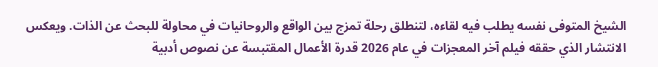الشيخ المتوفى نفسه يطلب فيه لقاءه، لتنطلق رحلة تمزج بين الواقع والروحانيات في محاولة للبحث عن الذات. ويعكس الانتشار الذي حققه فيلم آخر المعجزات في عام 2026 قدرة الأعمال المقتبسة عن نصوص أدبية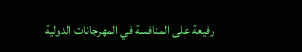رفيعة على المنافسة في المهرجانات الدولية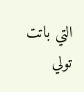التي باتت تولي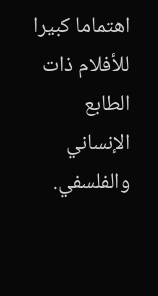اهتماما كبيرا للأفلام ذات الطابع الإنساني والفلسفي.